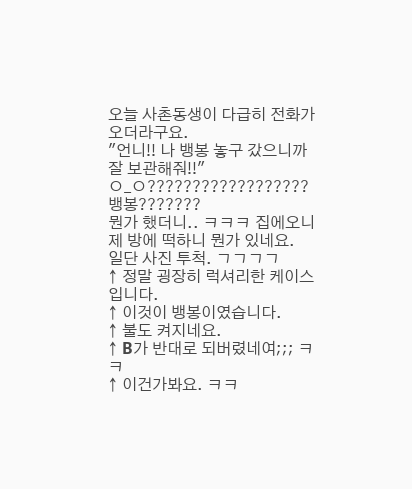오늘 사촌동생이 다급히 전화가 오더라구요.
"언니!! 나 뱅봉 놓구 갔으니까 잘 보관해줘!!"
ㅇ_ㅇ?????????????????? 뱅봉???????
뭔가 했더니.. ㅋㅋㅋ 집에오니 제 방에 떡하니 뭔가 있네요.
일단 사진 투척. ㄱㄱㄱㄱ
↑ 정말 굉장히 럭셔리한 케이스 입니다.
↑ 이것이 뱅봉이였습니다.
↑ 불도 켜지네요.
↑ B가 반대로 되버렸네여;;; ㅋㅋ
↑ 이건가봐요. ㅋㅋ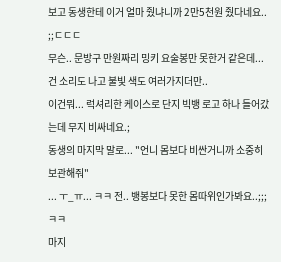보고 동생한테 이거 얼마 줬냐니까 2만5천원 줬다네요.. ;;ㄷㄷㄷ
무슨.. 문방구 만원짜리 밍키 요술봉만 못한거 같은데...
건 소리도 나고 불빛 색도 여러가지더만..
이건뭐... 럭셔리한 케이스로 단지 빅뱅 로고 하나 들어갔는데 무지 비싸네요.;
동생의 마지막 말로... "언니 몸보다 비싼거니까 소중히 보관해줘"
... ㅜ_ㅠ... ㅋㅋ 전.. 뱅봉보다 못한 몸따위인가봐요..;;;ㅋㅋ
마지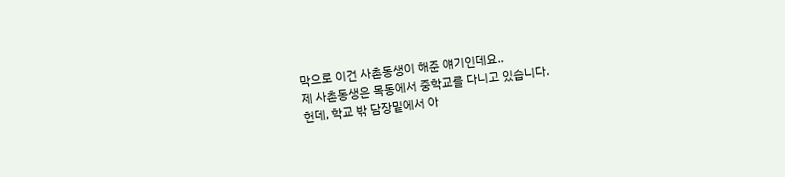막으로 이건 사촌동생이 해준 얘기인데요..
제 사촌동생은 목동에서 중학교를 다니고 있습니다.
헌데, 학교 밖 담장밑에서 아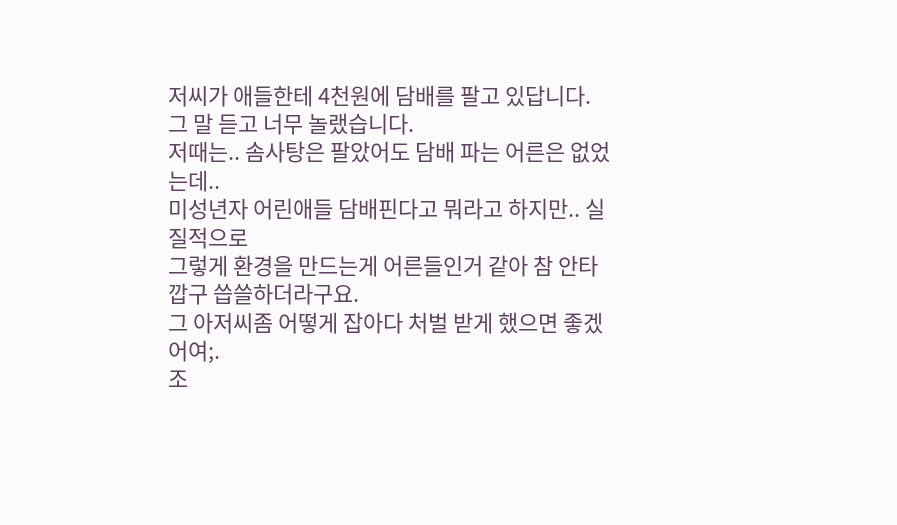저씨가 애들한테 4천원에 담배를 팔고 있답니다.
그 말 듣고 너무 놀랬습니다.
저때는.. 솜사탕은 팔았어도 담배 파는 어른은 없었는데..
미성년자 어린애들 담배핀다고 뭐라고 하지만.. 실질적으로
그렇게 환경을 만드는게 어른들인거 같아 참 안타깝구 씁쓸하더라구요.
그 아저씨좀 어떻게 잡아다 처벌 받게 했으면 좋겠어여;.
조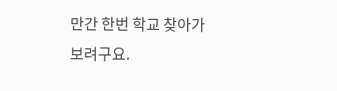만간 한번 학교 찾아가 보려구요.